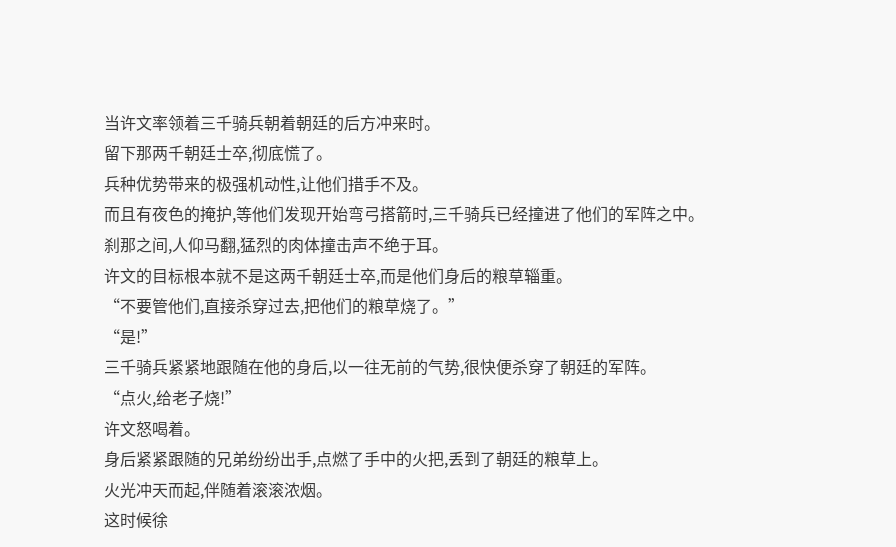当许文率领着三千骑兵朝着朝廷的后方冲来时。
留下那两千朝廷士卒,彻底慌了。
兵种优势带来的极强机动性,让他们措手不及。
而且有夜色的掩护,等他们发现开始弯弓搭箭时,三千骑兵已经撞进了他们的军阵之中。
刹那之间,人仰马翻,猛烈的肉体撞击声不绝于耳。
许文的目标根本就不是这两千朝廷士卒,而是他们身后的粮草辎重。
“不要管他们,直接杀穿过去,把他们的粮草烧了。”
“是!”
三千骑兵紧紧地跟随在他的身后,以一往无前的气势,很快便杀穿了朝廷的军阵。
“点火,给老子烧!”
许文怒喝着。
身后紧紧跟随的兄弟纷纷出手,点燃了手中的火把,丢到了朝廷的粮草上。
火光冲天而起,伴随着滚滚浓烟。
这时候徐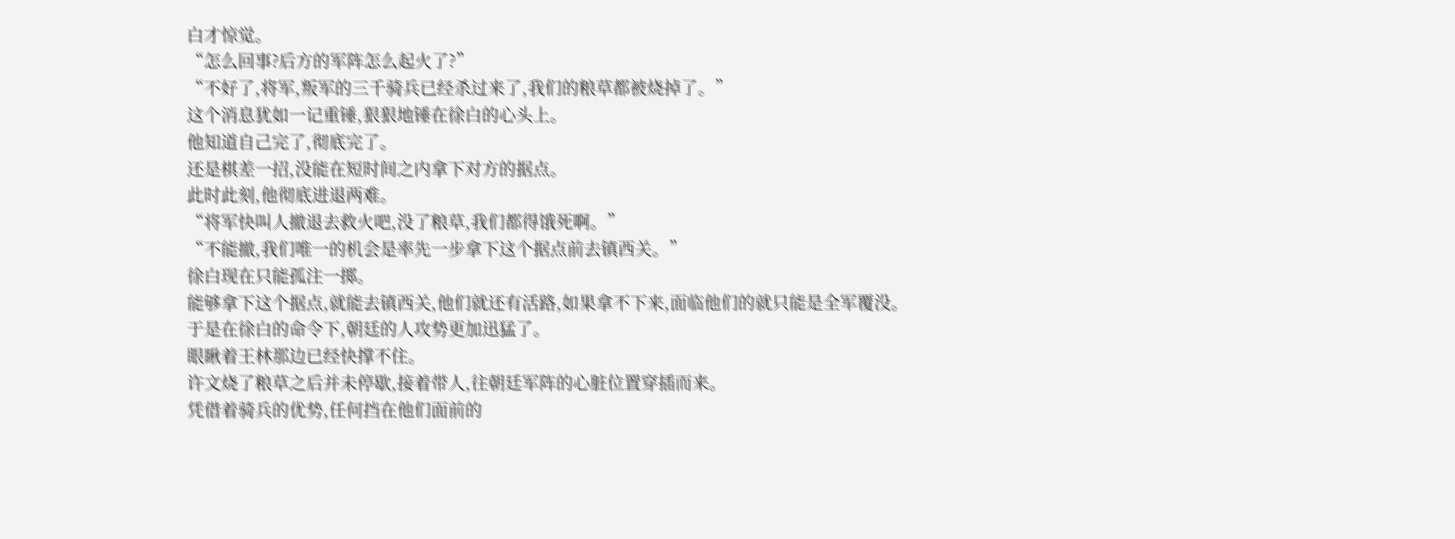白才惊觉。
“怎么回事?后方的军阵怎么起火了?”
“不好了,将军,叛军的三千骑兵已经杀过来了,我们的粮草都被烧掉了。”
这个消息犹如一记重锤,狠狠地锤在徐白的心头上。
他知道自己完了,彻底完了。
还是棋差一招,没能在短时间之内拿下对方的据点。
此时此刻,他彻底进退两难。
“将军快叫人撤退去救火吧,没了粮草,我们都得饿死啊。”
“不能撤,我们唯一的机会是率先一步拿下这个据点前去镇西关。”
徐白现在只能孤注一掷。
能够拿下这个据点,就能去镇西关,他们就还有活路,如果拿不下来,面临他们的就只能是全军覆没。
于是在徐白的命令下,朝廷的人攻势更加迅猛了。
眼瞅着王林那边已经快撑不住。
许文烧了粮草之后并未停歇,接着带人,往朝廷军阵的心脏位置穿插而来。
凭借着骑兵的优势,任何挡在他们面前的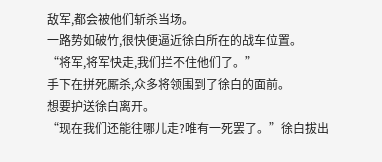敌军,都会被他们斩杀当场。
一路势如破竹,很快便逼近徐白所在的战车位置。
“将军,将军快走,我们拦不住他们了。”
手下在拼死厮杀,众多将领围到了徐白的面前。
想要护送徐白离开。
“现在我们还能往哪儿走?唯有一死罢了。”徐白拔出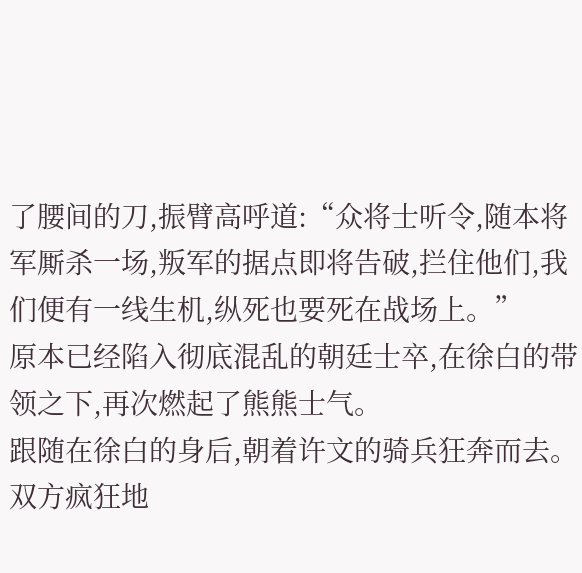了腰间的刀,振臂高呼道:“众将士听令,随本将军厮杀一场,叛军的据点即将告破,拦住他们,我们便有一线生机,纵死也要死在战场上。”
原本已经陷入彻底混乱的朝廷士卒,在徐白的带领之下,再次燃起了熊熊士气。
跟随在徐白的身后,朝着许文的骑兵狂奔而去。
双方疯狂地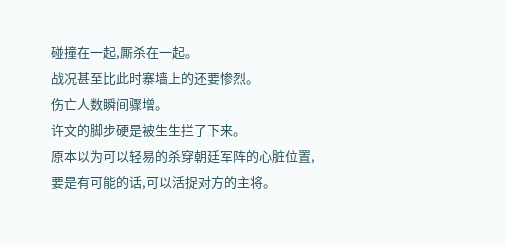碰撞在一起,厮杀在一起。
战况甚至比此时寨墙上的还要惨烈。
伤亡人数瞬间骤增。
许文的脚步硬是被生生拦了下来。
原本以为可以轻易的杀穿朝廷军阵的心脏位置,要是有可能的话,可以活捉对方的主将。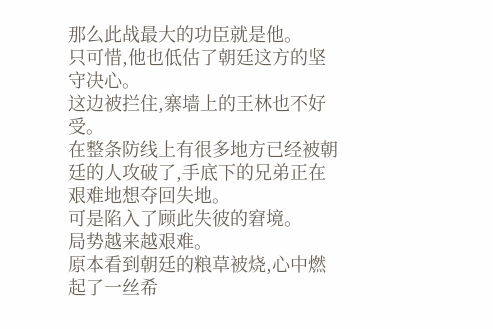那么此战最大的功臣就是他。
只可惜,他也低估了朝廷这方的坚守决心。
这边被拦住,寨墙上的王林也不好受。
在整条防线上有很多地方已经被朝廷的人攻破了,手底下的兄弟正在艰难地想夺回失地。
可是陷入了顾此失彼的窘境。
局势越来越艰难。
原本看到朝廷的粮草被烧,心中燃起了一丝希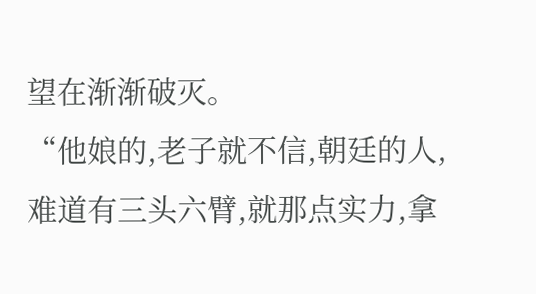望在渐渐破灭。
“他娘的,老子就不信,朝廷的人,难道有三头六臂,就那点实力,拿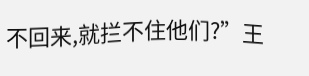不回来,就拦不住他们?”王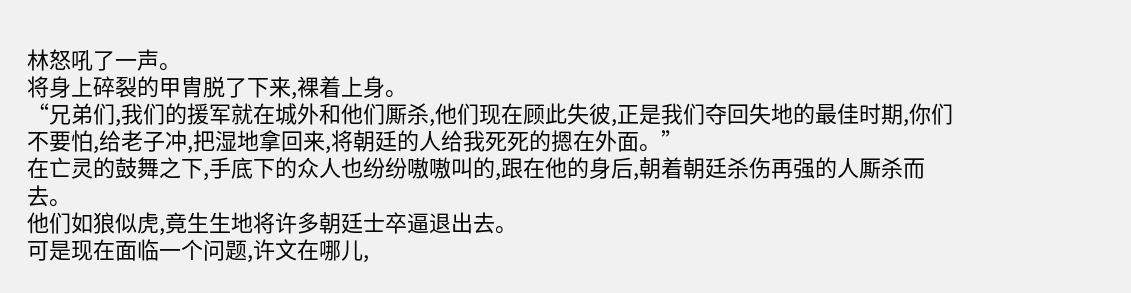林怒吼了一声。
将身上碎裂的甲胄脱了下来,裸着上身。
“兄弟们,我们的援军就在城外和他们厮杀,他们现在顾此失彼,正是我们夺回失地的最佳时期,你们不要怕,给老子冲,把湿地拿回来,将朝廷的人给我死死的摁在外面。”
在亡灵的鼓舞之下,手底下的众人也纷纷嗷嗷叫的,跟在他的身后,朝着朝廷杀伤再强的人厮杀而去。
他们如狼似虎,竟生生地将许多朝廷士卒逼退出去。
可是现在面临一个问题,许文在哪儿,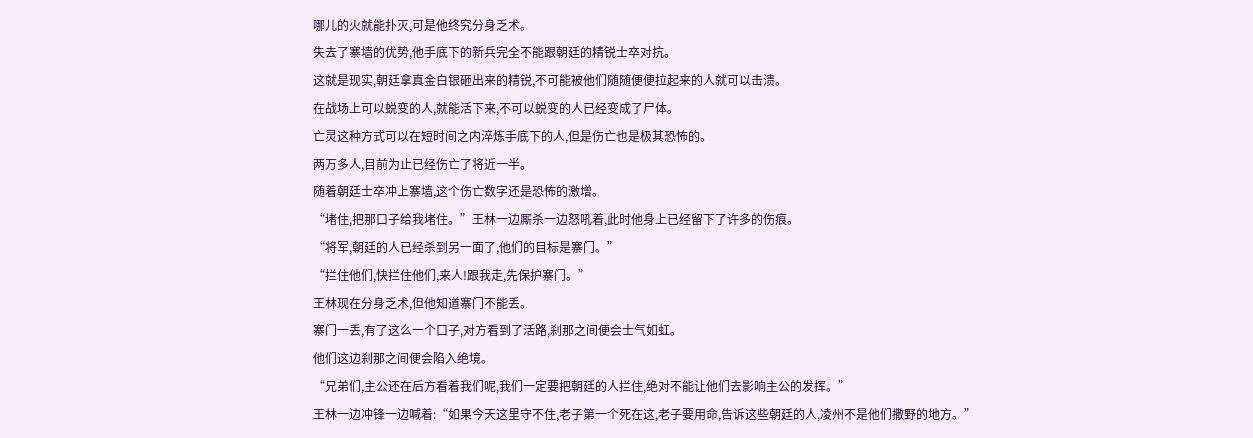哪儿的火就能扑灭,可是他终究分身乏术。
失去了寨墙的优势,他手底下的新兵完全不能跟朝廷的精锐士卒对抗。
这就是现实,朝廷拿真金白银砸出来的精锐,不可能被他们随随便便拉起来的人就可以击溃。
在战场上可以蜕变的人,就能活下来,不可以蜕变的人已经变成了尸体。
亡灵这种方式可以在短时间之内淬炼手底下的人,但是伤亡也是极其恐怖的。
两万多人,目前为止已经伤亡了将近一半。
随着朝廷士卒冲上寨墙,这个伤亡数字还是恐怖的激增。
“堵住,把那口子给我堵住。”王林一边厮杀一边怒吼着,此时他身上已经留下了许多的伤痕。
“将军,朝廷的人已经杀到另一面了,他们的目标是寨门。”
“拦住他们,快拦住他们,来人!跟我走,先保护寨门。”
王林现在分身乏术,但他知道寨门不能丢。
寨门一丢,有了这么一个口子,对方看到了活路,刹那之间便会士气如虹。
他们这边刹那之间便会陷入绝境。
“兄弟们,主公还在后方看着我们呢,我们一定要把朝廷的人拦住,绝对不能让他们去影响主公的发挥。”
王林一边冲锋一边喊着:“如果今天这里守不住,老子第一个死在这,老子要用命,告诉这些朝廷的人,凌州不是他们撒野的地方。”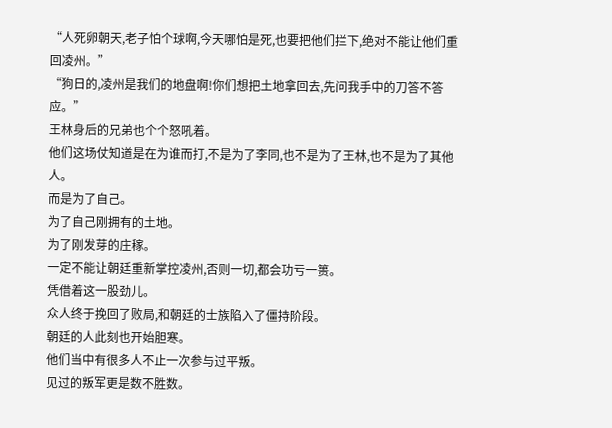“人死卵朝天,老子怕个球啊,今天哪怕是死,也要把他们拦下,绝对不能让他们重回凌州。”
“狗日的,凌州是我们的地盘啊!你们想把土地拿回去,先问我手中的刀答不答应。”
王林身后的兄弟也个个怒吼着。
他们这场仗知道是在为谁而打,不是为了李同,也不是为了王林,也不是为了其他人。
而是为了自己。
为了自己刚拥有的土地。
为了刚发芽的庄稼。
一定不能让朝廷重新掌控凌州,否则一切,都会功亏一篑。
凭借着这一股劲儿。
众人终于挽回了败局,和朝廷的士族陷入了僵持阶段。
朝廷的人此刻也开始胆寒。
他们当中有很多人不止一次参与过平叛。
见过的叛军更是数不胜数。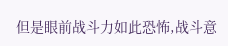但是眼前战斗力如此恐怖,战斗意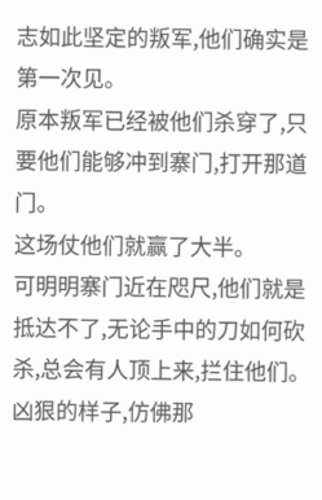志如此坚定的叛军,他们确实是第一次见。
原本叛军已经被他们杀穿了,只要他们能够冲到寨门,打开那道门。
这场仗他们就赢了大半。
可明明寨门近在咫尺,他们就是抵达不了,无论手中的刀如何砍杀,总会有人顶上来,拦住他们。
凶狠的样子,仿佛那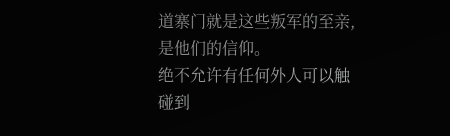道寨门就是这些叛军的至亲,是他们的信仰。
绝不允许有任何外人可以触碰到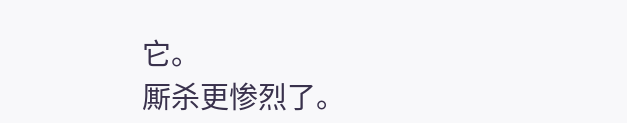它。
厮杀更惨烈了。